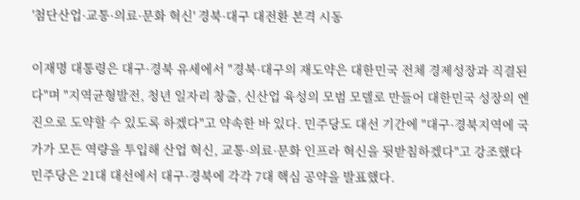'첨단산업·교통·의료·문화 혁신' 경북·대구 대전환 본격 시동

이재명 대통령은 대구·경북 유세에서 "경북·대구의 재도약은 대한민국 전체 경제성장과 직결된다"며 "지역균형발전, 청년 일자리 창출, 신산업 육성의 모범 모델로 만들어 대한민국 성장의 엔진으로 도약할 수 있도록 하겠다"고 약속한 바 있다. 민주당도 대선 기간에 "대구·경북지역에 국가가 모든 역량을 투입해 산업 혁신, 교통·의료·문화 인프라 혁신을 뒷받침하겠다"고 강조했다
민주당은 21대 대선에서 대구·경북에 각각 7대 핵심 공약을 발표했다.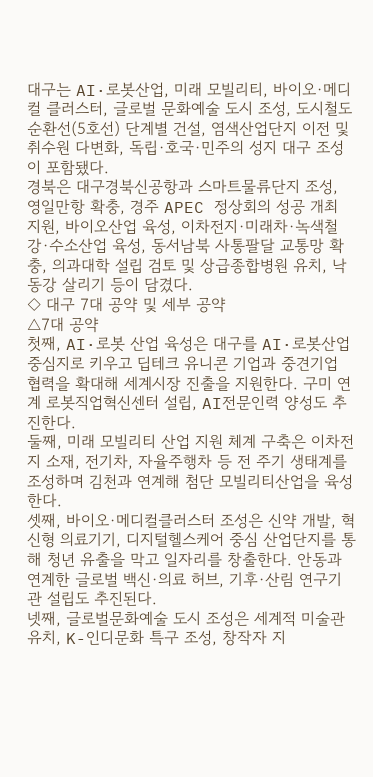대구는 AI·로봇산업, 미래 모빌리티, 바이오·메디컬 클러스터, 글로벌 문화예술 도시 조성, 도시철도순환선(5호선) 단계별 건설, 염색산업단지 이전 및 취수원 다변화, 독립·호국·민주의 성지 대구 조성이 포함됐다.
경북은 대구경북신공항과 스마트물류단지 조성, 영일만항 확충, 경주 APEC 정상회의 성공 개최 지원, 바이오산업 육성, 이차전지·미래차·녹색철강·수소산업 육성, 동서남북 사통팔달 교통망 확충, 의과대학 설립 검토 및 상급종합병원 유치, 낙동강 살리기 등이 담겼다.
◇ 대구 7대 공약 및 세부 공약
△7대 공약
첫째, AI·로봇 산업 육성은 대구를 AI·로봇산업 중심지로 키우고 딥테크 유니콘 기업과 중견기업 협력을 확대해 세계시장 진출을 지원한다. 구미 연계 로봇직업혁신센터 설립, AI전문인력 양성도 추진한다.
둘째, 미래 모빌리티 산업 지원 체계 구축은 이차전지 소재, 전기차, 자율주행차 등 전 주기 생태계를 조성하며 김천과 연계해 첨단 모빌리티산업을 육성한다.
셋째, 바이오·메디컬클러스터 조성은 신약 개발, 혁신형 의료기기, 디지털헬스케어 중심 산업단지를 통해 청년 유출을 막고 일자리를 창출한다. 안동과 연계한 글로벌 백신·의료 허브, 기후·산림 연구기관 설립도 추진된다.
넷째, 글로벌문화예술 도시 조성은 세계적 미술관 유치, K-인디문화 특구 조성, 창작자 지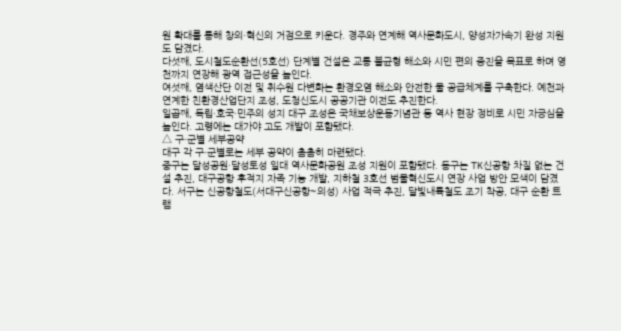원 확대를 통해 창의·혁신의 거점으로 키운다. 경주와 연계해 역사문화도시, 양성자가속기 완성 지원도 담겼다.
다섯째, 도시철도순환선(5호선) 단계별 건설은 교통 불균형 해소와 시민 편의 증진을 목표로 하며 영천까지 연장해 광역 접근성을 높인다.
여섯째, 염색산단 이전 및 취수원 다변화는 환경오염 해소와 안전한 물 공급체계를 구축한다. 예천과 연계한 친환경산업단지 조성, 도청신도시 공공기관 이전도 추진한다.
일곱째, 독립·호국·민주의 성지 대구 조성은 국채보상운동기념관 등 역사 현장 정비로 시민 자긍심을 높인다. 고령에는 대가야 고도 개발이 포함됐다.
△ 구·군별 세부공약
대구 각 구·군별로는 세부 공약이 촘촘히 마련됐다.
중구는 달성공원·달성토성 일대 역사문화공원 조성 지원이 포함됐다. 동구는 TK신공항 차질 없는 건설 추진, 대구공항 후적지 자족 기능 개발, 지하철 3호선 범물혁신도시 연장 사업 방안 모색이 담겼다. 서구는 신공항철도(서대구신공항~의성) 사업 적극 추진, 달빛내륙철도 조기 착공, 대구 순환 트램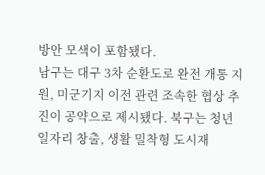방안 모색이 포함됐다.
남구는 대구 3차 순환도로 완전 개통 지원, 미군기지 이전 관련 조속한 협상 추진이 공약으로 제시됐다. 북구는 청년 일자리 창출, 생활 밀착형 도시재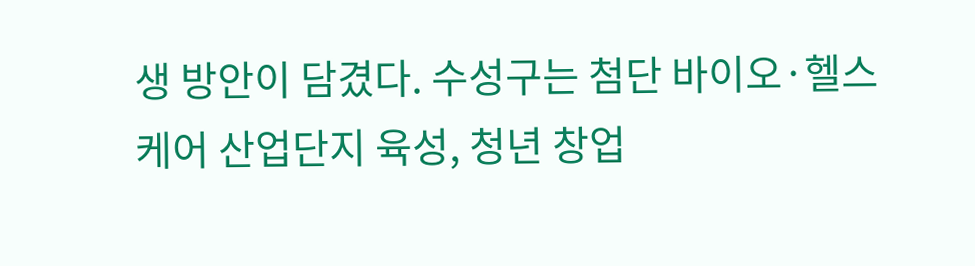생 방안이 담겼다. 수성구는 첨단 바이오·헬스케어 산업단지 육성, 청년 창업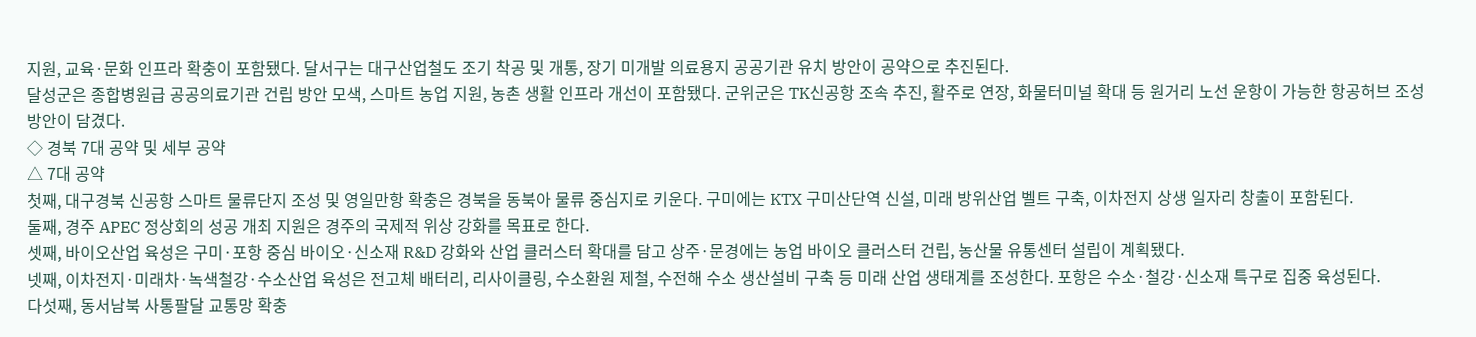지원, 교육·문화 인프라 확충이 포함됐다. 달서구는 대구산업철도 조기 착공 및 개통, 장기 미개발 의료용지 공공기관 유치 방안이 공약으로 추진된다.
달성군은 종합병원급 공공의료기관 건립 방안 모색, 스마트 농업 지원, 농촌 생활 인프라 개선이 포함됐다. 군위군은 TK신공항 조속 추진, 활주로 연장, 화물터미널 확대 등 원거리 노선 운항이 가능한 항공허브 조성 방안이 담겼다.
◇ 경북 7대 공약 및 세부 공약
△ 7대 공약
첫째, 대구경북 신공항 스마트 물류단지 조성 및 영일만항 확충은 경북을 동북아 물류 중심지로 키운다. 구미에는 KTX 구미산단역 신설, 미래 방위산업 벨트 구축, 이차전지 상생 일자리 창출이 포함된다.
둘째, 경주 APEC 정상회의 성공 개최 지원은 경주의 국제적 위상 강화를 목표로 한다.
셋째, 바이오산업 육성은 구미·포항 중심 바이오·신소재 R&D 강화와 산업 클러스터 확대를 담고 상주·문경에는 농업 바이오 클러스터 건립, 농산물 유통센터 설립이 계획됐다.
넷째, 이차전지·미래차·녹색철강·수소산업 육성은 전고체 배터리, 리사이클링, 수소환원 제철, 수전해 수소 생산설비 구축 등 미래 산업 생태계를 조성한다. 포항은 수소·철강·신소재 특구로 집중 육성된다.
다섯째, 동서남북 사통팔달 교통망 확충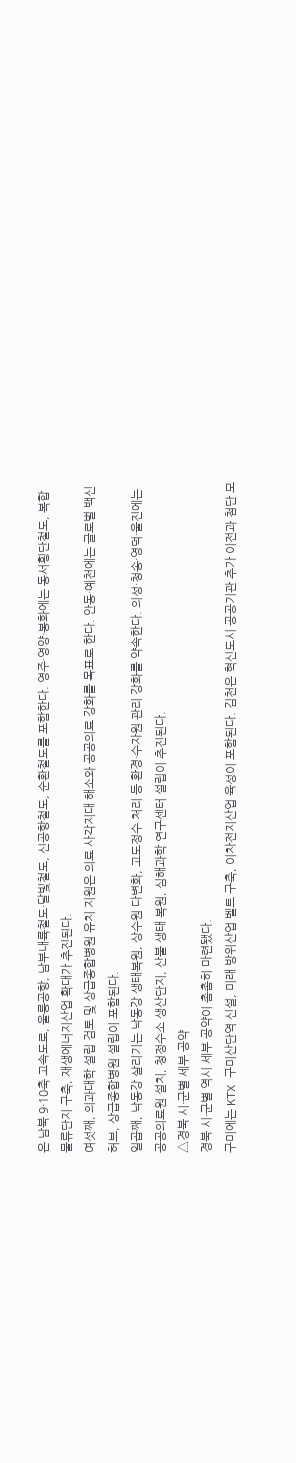은 남북 9·10축 고속도로, 울릉공항, 남부내륙철도·달빛철도, 신공항철도, 순환철도를 포함한다. 영주·영양·봉화에는 동서횡단철도, 복합물류단지 구축, 재생에너지산업 확대가 추진된다.
여섯째, 의과대학 설립 검토 및 상급종합병원 유치 지원은 의료 사각지대 해소와 공공의료 강화를 목표로 한다. 안동·예천에는 글로벌 백신 허브, 상급종합병원 설립이 포함된다.
일곱째, 낙동강 살리기는 낙동강 생태복원, 상수원 다변화, 고도정수 처리 등 환경·수자원 관리 강화를 약속한다. 의성·청송·영덕·울진에는 공공의료원 설치, 청정수소 생산단지, 산불 생태 복원, 심해과학 연구센터 설립이 추진된다.
△경북 시·군별 세부 공약
경북 시·군별 역시 세부 공약이 촘촘히 마련됐다.
구미에는 KTX 구미산단역 신설, 미래 방위산업 벨트 구축, 이차전지산업 육성이 포함된다. 김천은 혁신도시 공공기관 추가 이전과 첨단 모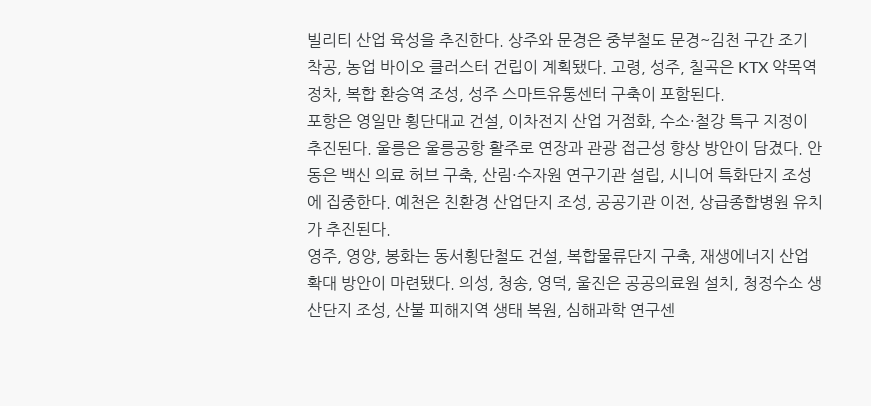빌리티 산업 육성을 추진한다. 상주와 문경은 중부철도 문경~김천 구간 조기 착공, 농업 바이오 클러스터 건립이 계획됐다. 고령, 성주, 칠곡은 KTX 약목역 정차, 복합 환승역 조성, 성주 스마트유통센터 구축이 포함된다.
포항은 영일만 횡단대교 건설, 이차전지 산업 거점화, 수소·철강 특구 지정이 추진된다. 울릉은 울릉공항 활주로 연장과 관광 접근성 향상 방안이 담겼다. 안동은 백신 의료 허브 구축, 산림·수자원 연구기관 설립, 시니어 특화단지 조성에 집중한다. 예천은 친환경 산업단지 조성, 공공기관 이전, 상급종합병원 유치가 추진된다.
영주, 영양, 봉화는 동서횡단철도 건설, 복합물류단지 구축, 재생에너지 산업 확대 방안이 마련됐다. 의성, 청송, 영덕, 울진은 공공의료원 설치, 청정수소 생산단지 조성, 산불 피해지역 생태 복원, 심해과학 연구센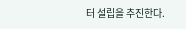터 설립을 추진한다.